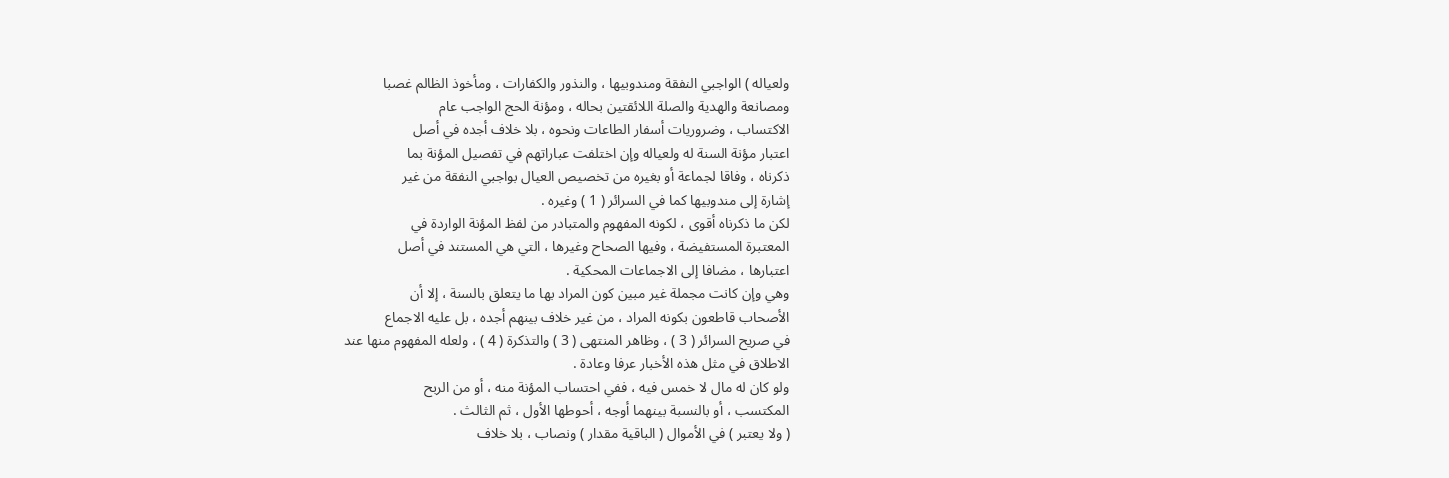ولعياله ) الواجبي النفقة ومندوبيها ، والنذور والكفارات ، ومأخوذ الظالم غصبا
ومصانعة والهدية والصلة اللائقتين بحاله ، ومؤنة الحج الواجب عام
الاكتساب ، وضروريات أسفار الطاعات ونحوه ، بلا خلاف أجده في أصل
اعتبار مؤنة السنة له ولعياله وإن اختلفت عباراتهم في تفصيل المؤنة بما
ذكرناه ، وفاقا لجماعة أو بغيره من تخصيص العيال بواجبي النفقة من غير
إشارة إلى مندوبيها كما في السرائر ( 1 ) وغيره .
لكن ما ذكرناه أقوى ، لكونه المفهوم والمتبادر من لفظ المؤنة الواردة في
المعتبرة المستفيضة ، وفيها الصحاح وغيرها ، التي هي المستند في أصل
اعتبارها ، مضافا إلى الاجماعات المحكية .
وهي وإن كانت مجملة غير مبين كون المراد بها ما يتعلق بالسنة ، إلا أن
الأصحاب قاطعون بكونه المراد ، من غير خلاف بينهم أجده ، بل عليه الاجماع
في صريح السرائر ( 3 ) ، وظاهر المنتهى ( 3 ) والتذكرة ( 4 ) ، ولعله المفهوم منها عند
الاطلاق في مثل هذه الأخبار عرفا وعادة .
ولو كان له مال لا خمس فيه ، ففي احتساب المؤنة منه ، أو من الربح
المكتسب ، أو بالنسبة بينهما أوجه ، أحوطها الأول ، ثم الثالث .
( ولا يعتبر ) في الأموال ( الباقية مقدار ) ونصاب ، بلا خلاف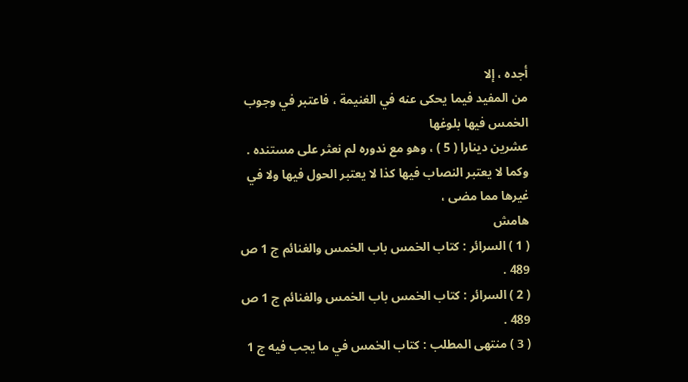أجده ، إلا
من المفيد فيما يحكى عنه في الغنيمة ، فاعتبر في وجوب الخمس فيها بلوغها
عشرين دينارا ( 5 ) ، وهو مع ندوره لم نعثر على مستنده .
وكما لا يعتبر النصاب فيها كذا لا يعتبر الحول فيها ولا في غيرها مما مضى ،
هامش
( 1 ) السرائر : كتاب الخمس باب الخمس والغنائم ج 1 ص 489 .
( 2 ) السرائر : كتاب الخمس باب الخمس والغنائم ج 1 ص 489 .
( 3 ) منتهى المطلب : كتاب الخمس في ما يجب فيه ج 1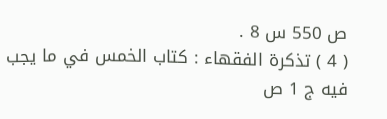ص 550 س 8 .
( 4 ) تذكرة الفقهاء : كتاب الخمس في ما يجب فيه ج 1 ص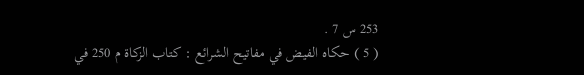253 س 7 .
( 5 ) حكاه الفيض في مفاتيح الشرائع : كتاب الزكاة م 250 في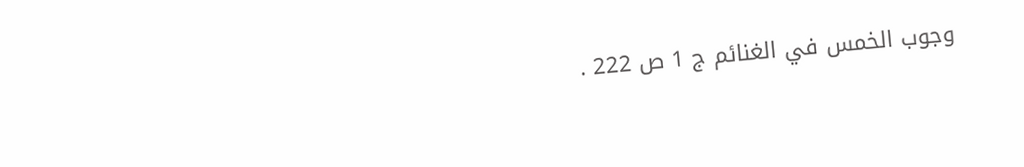وجوب الخمس في الغنائم ج 1 ص 222 .